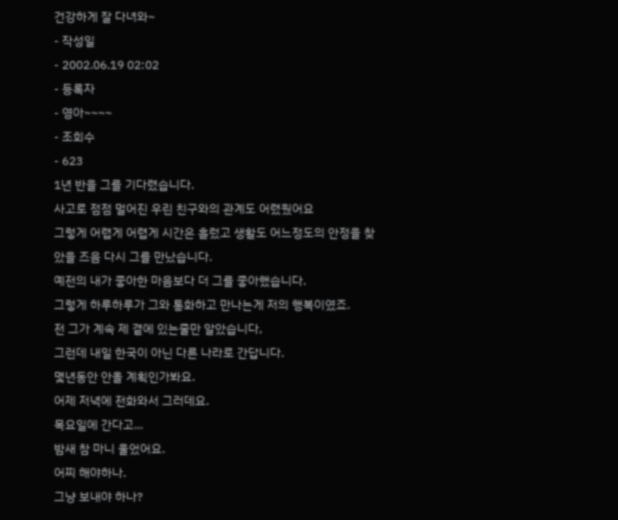건강하게 잘 다녀와~
- 작성일
- 2002.06.19 02:02
- 등록자
- 영아~~~~
- 조회수
- 623
1년 반을 그를 기다렸습니다.
사고로 점점 멀어진 우린 친구와의 관계도 어렸웠어요
그렇게 어렵게 어렵게 시간은 흘렀고 생활도 어느정도의 안정을 찾았을 즈음 다시 그를 만났습니다.
예전의 내가 좋아한 마음보다 더 그를 좋아했습니다.
그렇게 하루하루가 그와 통화하고 만나는게 저의 행복이였죠.
전 그가 계속 제 곁에 있는줄만 알았습니다,
그런데 내일 한국이 아닌 다른 나라로 간답니다.
몇년동안 안올 계획인가봐요.
어제 저녁에 전화와서 그러데요.
목요일에 간다고...
밤새 참 마니 울었어요.
어찌 해야하나.
그냥 보내야 하나?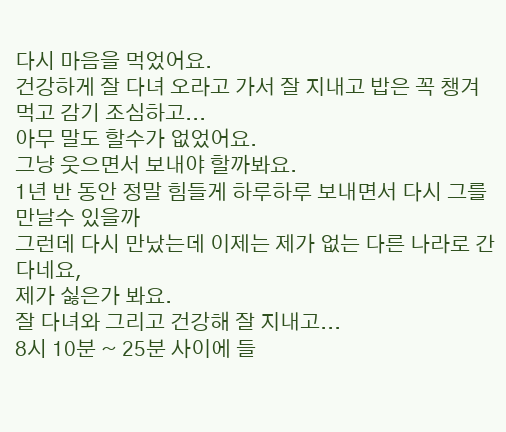다시 마음을 먹었어요.
건강하게 잘 다녀 오라고 가서 잘 지내고 밥은 꼭 챙겨 먹고 감기 조심하고...
아무 말도 할수가 없었어요.
그냥 웃으면서 보내야 할까봐요.
1년 반 동안 정말 힘들게 하루하루 보내면서 다시 그를 만날수 있을까
그런데 다시 만났는데 이제는 제가 없는 다른 나라로 간다네요,
제가 싫은가 봐요.
잘 다녀와 그리고 건강해 잘 지내고...
8시 10분 ~ 25분 사이에 들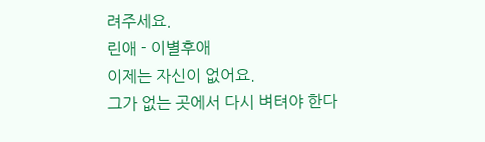려주세요.
린애 - 이별후애
이제는 자신이 없어요.
그가 없는 곳에서 다시 벼텨야 한다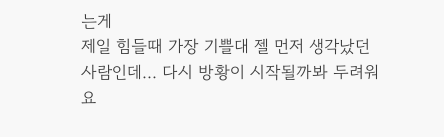는게
제일 힘들때 가장 기쁠대 젤 먼저 생각났던 사람인데... 다시 방황이 시작될까봐 두려워요